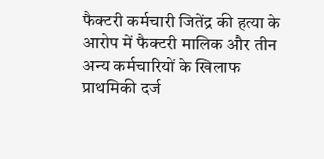फैक्टरी कर्मचारी जितेंद्र की हत्या के आरोप में फैक्टरी मालिक और तीन अन्य कर्मचारियों के खिलाफ प्राथमिकी दर्ज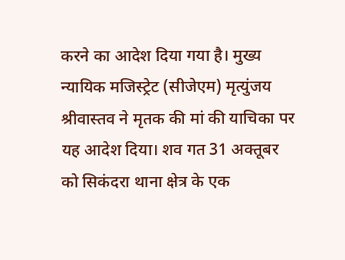करने का आदेश दिया गया है। मुख्य न्यायिक मजिस्ट्रेट (सीजेएम) मृत्युंजय श्रीवास्तव ने मृतक की मां की याचिका पर यह आदेश दिया। शव गत 31 अक्तूबर को सिकंदरा थाना क्षेत्र के एक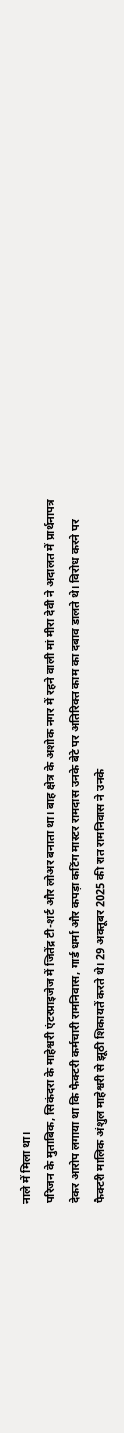नाले में मिला था।
परिजन के मुताबिक, सिकंदरा के माहेश्वरी एंटरप्राइजेज में जितेंद्र टी-शर्ट और लोअर बनाता था। बाह क्षेत्र के अशोक नगर में रहने वाली मां मीरा देवी ने अदालत में प्रार्थनापत्र देकर आरोप लगाया था कि फैक्टरी कर्मचारी रामनिवास, गार्ड धर्मा और कपड़ा कटिंग मास्टर रामदास उनके बेटे पर अतिरिक्त काम का दबाव डालते थे। विरोध करने पर फैक्टरी मालिक अंशुल माहेश्वरी से झूठी शिकायतें करते थे। 29 अक्तूबर 2025 की रात रामनिवास ने उनके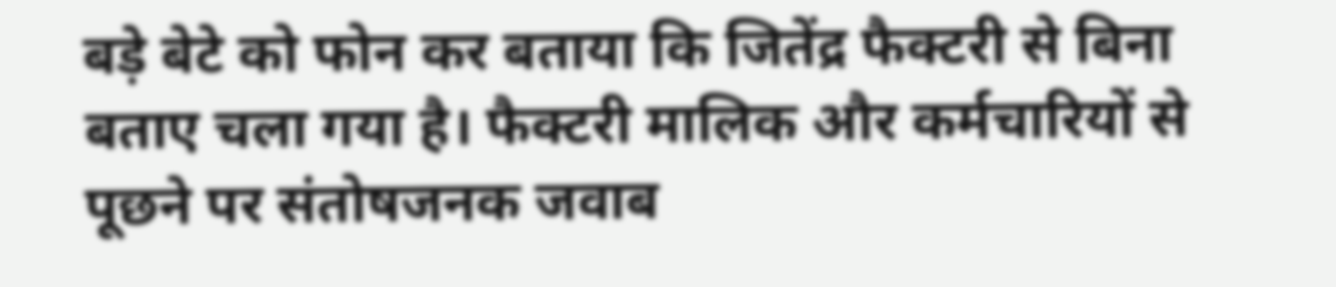बड़े बेटे को फोन कर बताया कि जितेंद्र फैक्टरी से बिना बताए चला गया है। फैक्टरी मालिक और कर्मचारियों से पूछने पर संतोषजनक जवाब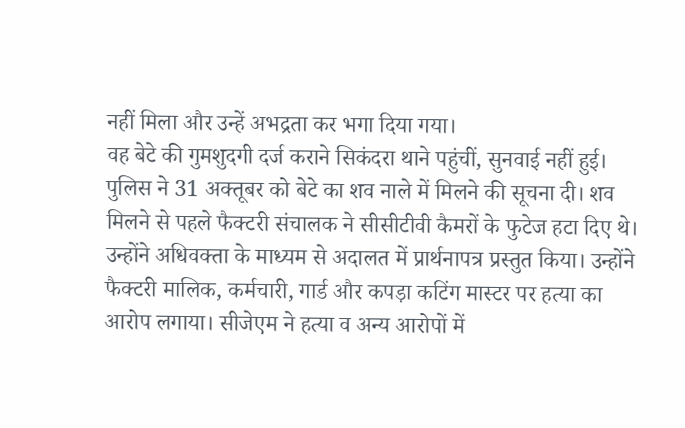नहीं मिला और उन्हें अभद्रता कर भगा दिया गया।
वह बेटे की गुमशुदगी दर्ज कराने सिकंदरा थाने पहुंचीं, सुनवाई नहीं हुई। पुलिस ने 31 अक्तूबर को बेटे का शव नाले में मिलने की सूचना दी। शव मिलने से पहले फैक्टरी संचालक ने सीसीटीवी कैमरों के फुटेज हटा दिए थे। उन्होंने अधिवक्ता के माध्यम से अदालत में प्रार्थनापत्र प्रस्तुत किया। उन्होंने फैक्टरी मालिक, कर्मचारी, गार्ड और कपड़ा कटिंग मास्टर पर हत्या का आरोप लगाया। सीजेएम ने हत्या व अन्य आरोपों में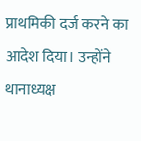प्राथमिकी दर्ज करने का आदेश दिया। उन्होंने थानाध्यक्ष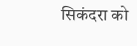सिकंदरा को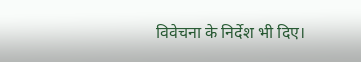विवेचना के निर्देश भी दिए।